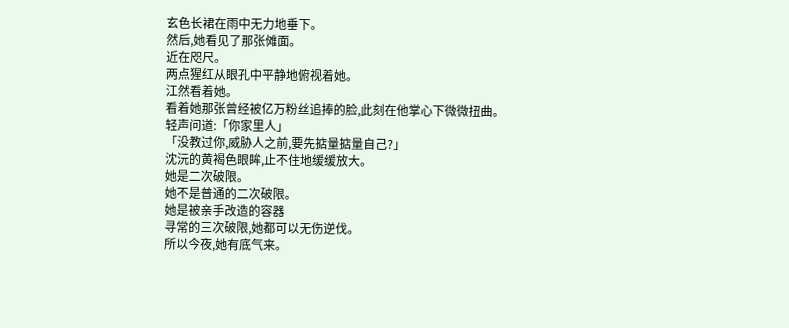玄色长裙在雨中无力地垂下。
然后,她看见了那张傩面。
近在咫尺。
两点猩红从眼孔中平静地俯视着她。
江然看着她。
看着她那张曾经被亿万粉丝追捧的脸,此刻在他掌心下微微扭曲。
轻声问道:「你家里人」
「没教过你,威胁人之前,要先掂量掂量自己?」
沈沅的黄褐色眼眸,止不住地缓缓放大。
她是二次破限。
她不是普通的二次破限。
她是被亲手改造的容器
寻常的三次破限,她都可以无伤逆伐。
所以今夜,她有底气来。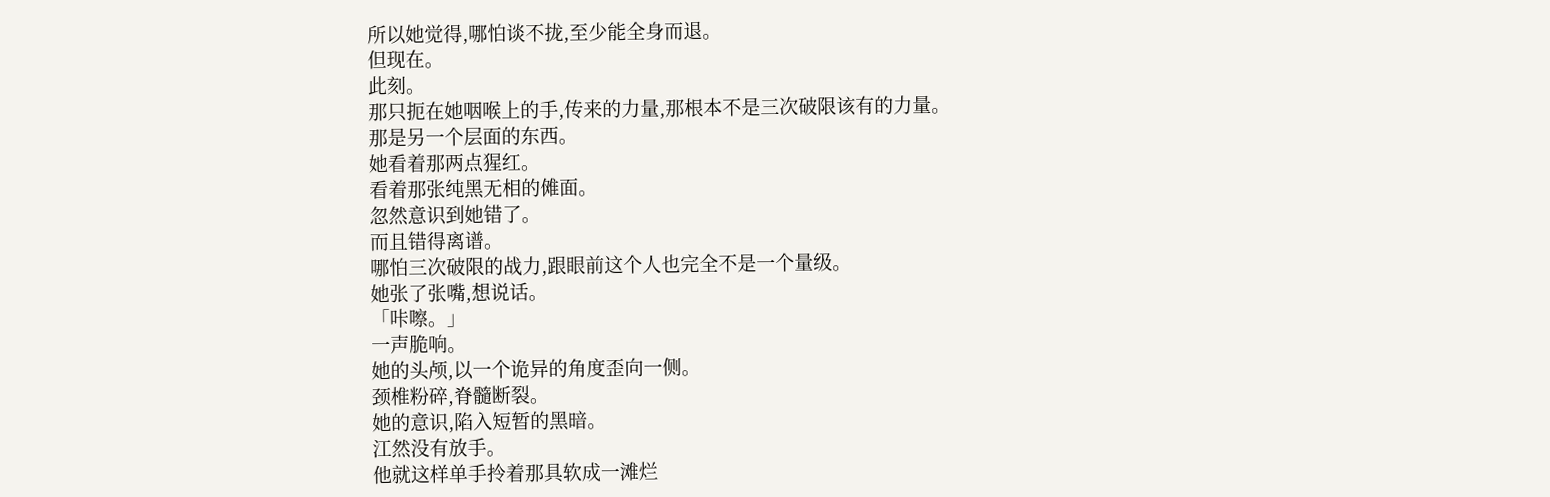所以她觉得,哪怕谈不拢,至少能全身而退。
但现在。
此刻。
那只扼在她咽喉上的手,传来的力量,那根本不是三次破限该有的力量。
那是另一个层面的东西。
她看着那两点猩红。
看着那张纯黑无相的傩面。
忽然意识到她错了。
而且错得离谱。
哪怕三次破限的战力,跟眼前这个人也完全不是一个量级。
她张了张嘴,想说话。
「咔嚓。」
一声脆响。
她的头颅,以一个诡异的角度歪向一侧。
颈椎粉碎,脊髓断裂。
她的意识,陷入短暂的黑暗。
江然没有放手。
他就这样单手拎着那具软成一滩烂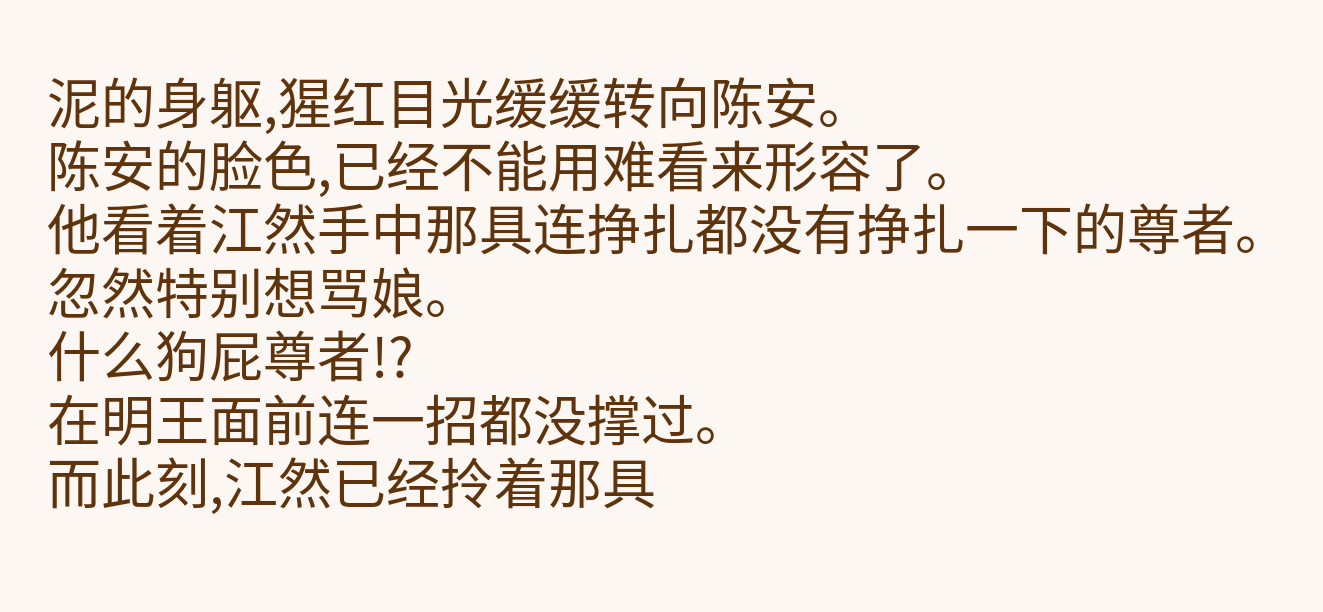泥的身躯,猩红目光缓缓转向陈安。
陈安的脸色,已经不能用难看来形容了。
他看着江然手中那具连挣扎都没有挣扎一下的尊者。
忽然特别想骂娘。
什么狗屁尊者!?
在明王面前连一招都没撑过。
而此刻,江然已经拎着那具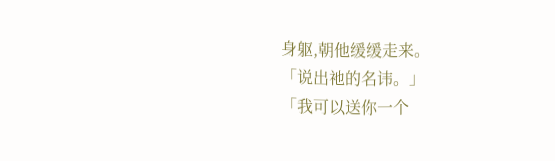身躯,朝他缓缓走来。
「说出祂的名讳。」
「我可以送你一个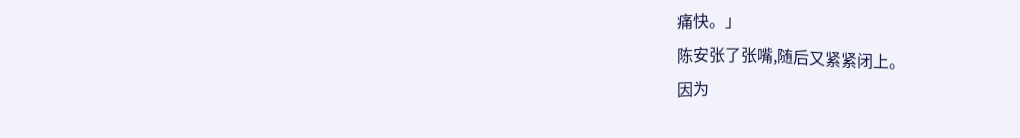痛快。」
陈安张了张嘴,随后又紧紧闭上。
因为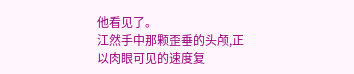他看见了。
江然手中那颗歪垂的头颅,正以肉眼可见的速度复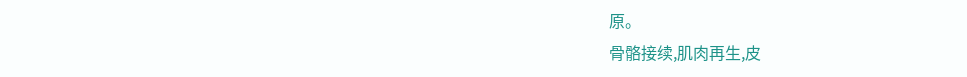原。
骨骼接续,肌肉再生,皮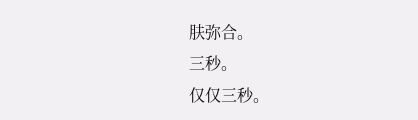肤弥合。
三秒。
仅仅三秒。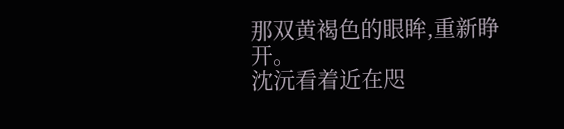那双黄褐色的眼眸,重新睁开。
沈沅看着近在咫